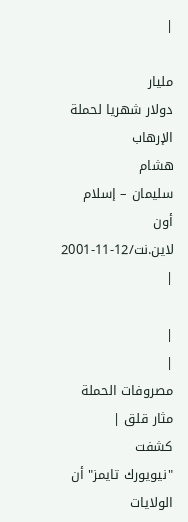|

مليار
دولار شهريا لحملة الإرهاب
هشام
سليمان – إسلام أون لاين.نت/12-11-2001
|

|
|
مصروفات الحملة مثار قلق |
كشفت
"نيويورك تايمز" أن الولايات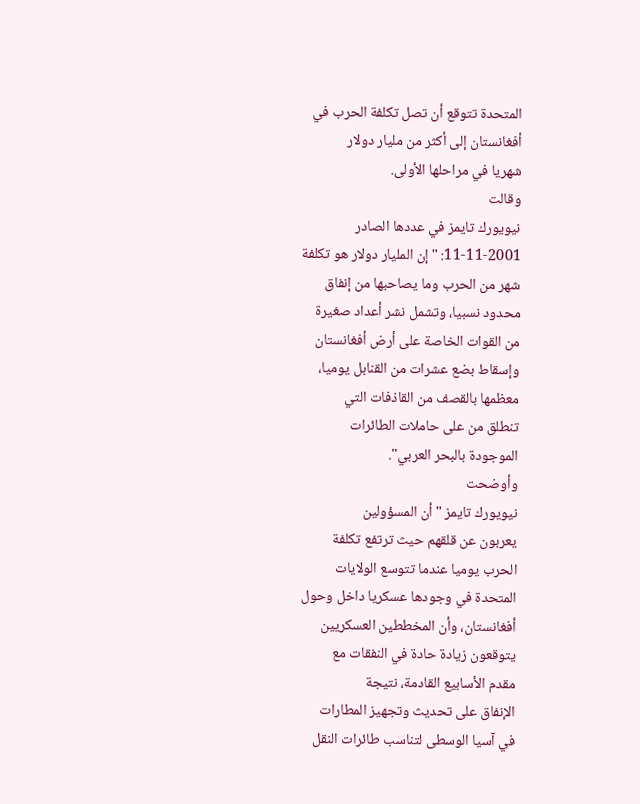المتحدة تتوقع أن تصل تكلفة الحرب في
أفغانستان إلى أكثر من مليار دولار
شهريا في مراحلها الأولى.
وقالت
نيويورك تايمز في عددها الصادر
11-11-2001: "إن المليار دولار هو تكلفة
شهر من الحرب وما يصاحبها من إنفاق
محدود نسبيا، وتشمل نشر أعداد صغيرة
من القوات الخاصة على أرض أفغانستان
وإسقاط بضع عشرات من القنابل يوميا،
معظمها بالقصف من القاذفات التي
تنطلق من على حاملات الطائرات
الموجودة بالبحر العربي".
وأوضحت
نيويورك تايمز "أن المسؤولين
يعربون عن قلقهم حيث ترتفع تكلفة
الحرب يوميا عندما تتوسع الولايات
المتحدة في وجودها عسكريا داخل وحول
أفغانستان، وأن المخططين العسكريين
يتوقعون زيادة حادة في النفقات مع
مقدم الأسابيع القادمة، نتيجة
الإنفاق على تحديث وتجهيز المطارات
في آسيا الوسطى لتناسب طائرات النقل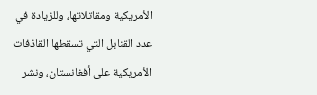الأمريكية ومقاتلاتها، وللزيادة في
عدد القنابل التي تسقطها القاذفات
الأمريكية على أفغانستان، ونشر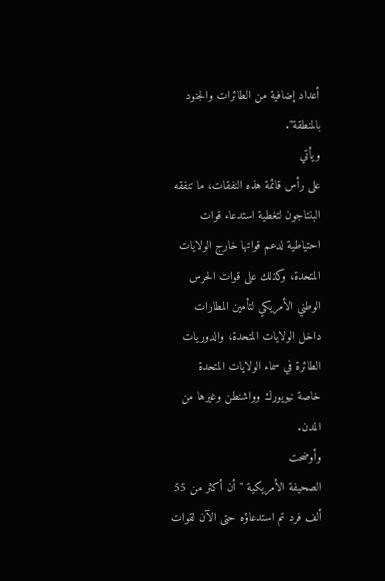أعداد إضافية من الطائرات والجنود
بالمنطقة".
ويأتي
على رأس قائمة هذه النفقات، ما تنفقه
البنتاجون لتغطية استدعاء قوات
احتياطية لدعم قواتها خارج الولايات
المتحدة، وكذلك على قوات الحرس
الوطني الأمريكي لتأمين المطارات
داخل الولايات المتحدة، والدوريات
الطائرة في سماء الولايات المتحدة
خاصة نيويورك وواشنطن وغيرها من
المدن.
وأوضحت
الصحيفة الأمريكية "أن أكثر من 55
ألف فرد تم استدعاؤه حتى الآن لقوات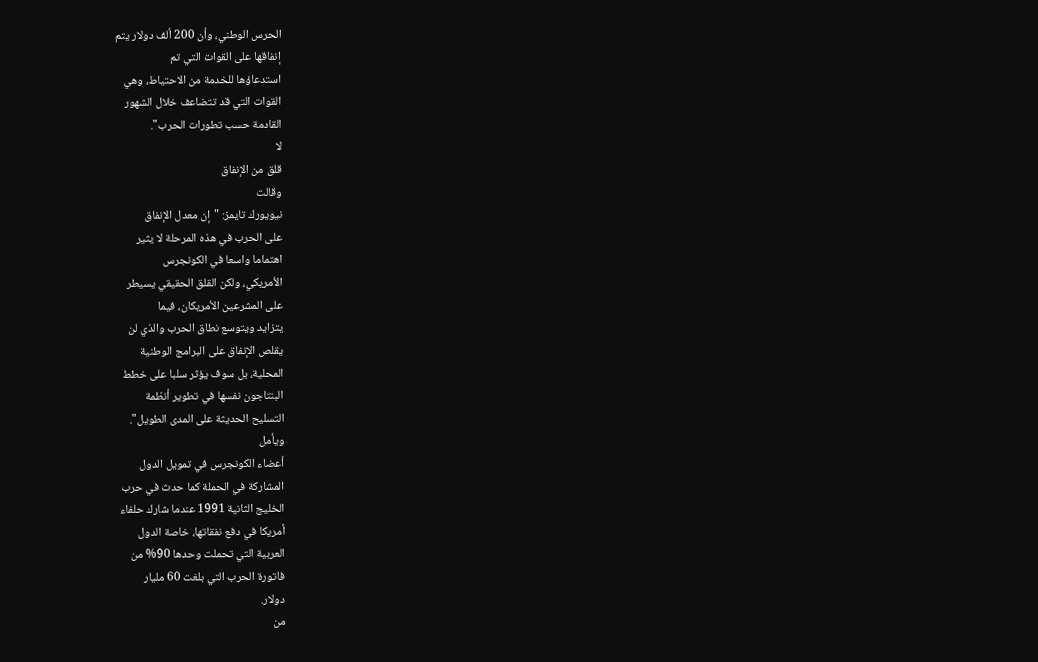الحرس الوطني، وأن 200 ألف دولار يتم
إنفاقها على القوات التي تم
استدعاؤها للخدمة من الاحتياط، وهي
القوات التي قد تتضاعف خلال الشهور
القادمة حسب تطورات الحرب".
لا
قلق من الإنفاق
وقالت
نيويورك تايمز: "إن معدل الإنفاق
على الحرب في هذه المرحلة لا يثير
اهتماما واسعا في الكونجرس
الأمريكي، ولكن القلق الحقيقي يسيطر
على المشرعين الأمريكان، فيما
يتزايد ويتوسع نطاق الحرب والذي لن
يقلص الإنفاق على البرامج الوطنية
المحلية، بل سوف يؤثر سلبا على خطط
البنتاجون نفسها في تطوير أنظمة
التسليح الحديثة على المدى الطويل".
ويأمل
أعضاء الكونجرس في تمويل الدول
المشاركة في الحملة كما حدث في حرب
الخليج الثانية 1991 عندما شارك حلفاء
أمريكا في دفع نفقاتها، خاصة الدول
العربية التي تحملت وحدها 90% من
فاتورة الحرب التي بلغت 60 مليار
دولار.
من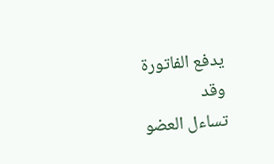يدفع الفاتورة
وقد
تساءل العضو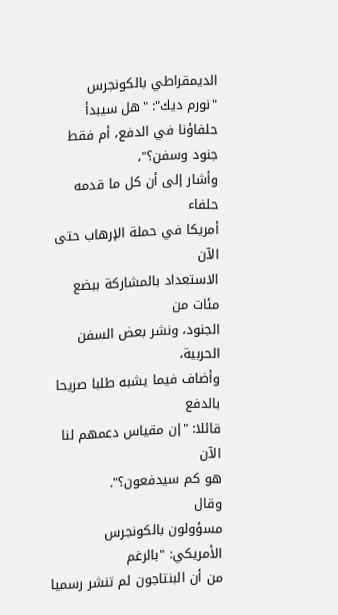الديمقراطي بالكونجرس
"نورم ديك": "هل سيبدأ
حلفاؤنا في الدفع، أم فقط جنود وسفن؟"،
وأشار إلى أن كل ما قدمه حلفاء
أمريكا في حملة الإرهاب حتى الآن
الاستعداد بالمشاركة ببضع مئات من
الجنود، ونشر بعض السفن الحربية،
وأضاف فيما يشبه طلبا صريحا بالدفع
قائلا: "إن مقياس دعمهم لنا الآن
هو كم سيدفعون؟".
وقال
مسؤولون بالكونجرس الأمريكي: "بالرغم
من أن البنتاجون لم تنشر رسميا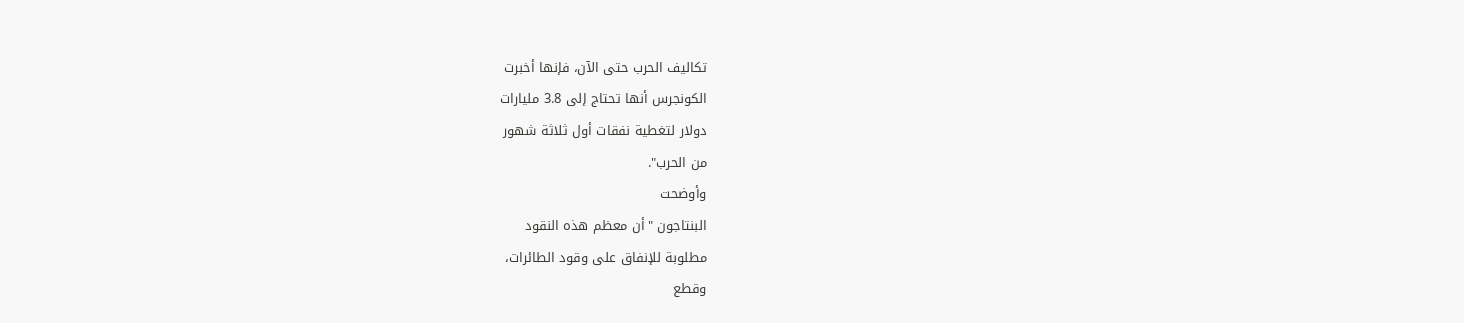تكاليف الحرب حتى الآن، فإنها أخبرت
الكونجرس أنها تحتاج إلى 3.8 مليارات
دولار لتغطية نفقات أول ثلاثة شهور
من الحرب".
وأوضحت
البنتاجون "أن معظم هذه النقود
مطلوبة للإنفاق على وقود الطائرات،
وقطع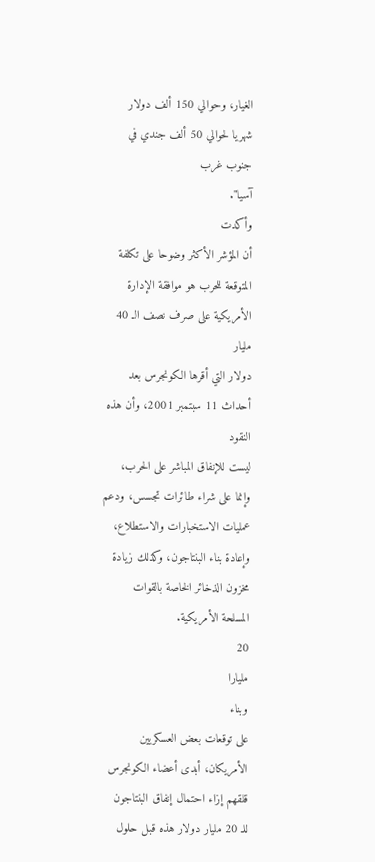الغيار، وحوالي 150 ألف دولار
شهريا لحوالي 50 ألف جندي في جنوب غرب
آسيا".
وأكدت
أن المؤشر الأكثر وضوحا على تكلفة
المتوقعة للحرب هو موافقة الإدارة
الأمريكية على صرف نصف الـ 40 مليار
دولار التي أقرها الكونجرس بعد
أحداث 11 سبتمبر 2001، وأن هذه النقود
ليست للإنفاق المباشر على الحرب،
وإنما على شراء طائرات تجسس، ودعم
عمليات الاستخبارات والاستطلاع،
وإعادة بناء البنتاجون، وكذلك زيادة
مخزون الذخائر الخاصة بالقوات
المسلحة الأمريكية.
20
مليارا
وبناء
على توقعات بعض العسكريين
الأمريكان، أبدى أعضاء الكونجرس
قلقهم إزاء احتمال إنفاق البنتاجون
للـ 20 مليار دولار هذه قبل حلول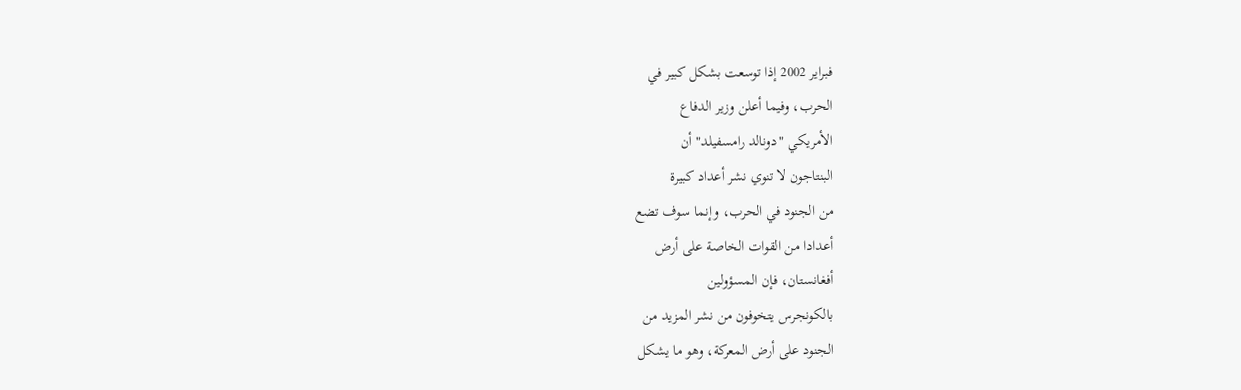فبراير 2002 إذا توسعت بشكل كبير في
الحرب، وفيما أعلن وزير الدفاع
الأمريكي "دونالد رامسفيلد" أن
البنتاجون لا تنوي نشر أعداد كبيرة
من الجنود في الحرب، وإنما سوف تضع
أعدادا من القوات الخاصة على أرض
أفغانستان، فإن المسؤولين
بالكونجرس يتخوفون من نشر المزيد من
الجنود على أرض المعركة، وهو ما يشكل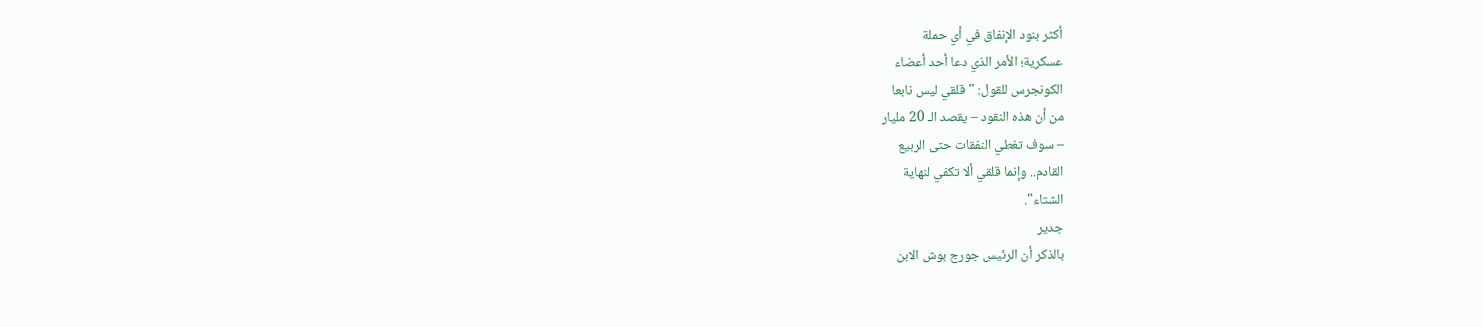أكثر بنود الإنفاق في أي حملة
عسكرية؛ الأمر الذي دعا أحد أعضاء
الكونجرس للقول: "قلقي ليس نابعا
من أن هذه النقود – يقصد الـ 20 مليار
– سوف تغطي النفقات حتى الربيع
القادم.. وإنما قلقي ألا تكفي لنهاية
الشتاء".
جدير
بالذكر أن الرئيس جورج بوش الابن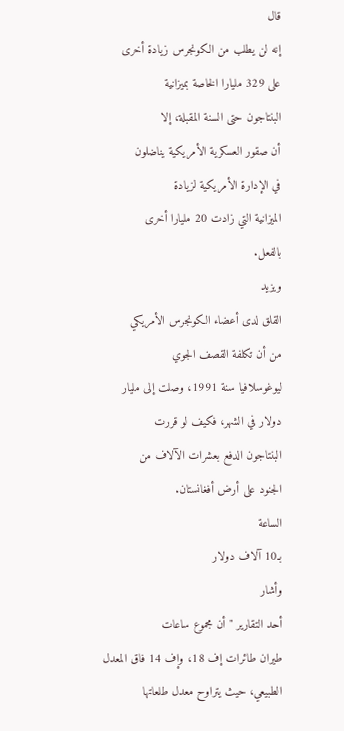قال
إنه لن يطلب من الكونجرس زيادة أخرى
على 329 مليارا الخاصة بميزانية
البنتاجون حتى السنة المقبلة، إلا
أن صقور العسكرية الأمريكية يناضلون
في الإدارة الأمريكية لزيادة
الميزانية التي زادت 20 مليارا أخرى
بالفعل.
ويزيد
القلق لدى أعضاء الكونجرس الأمريكي
من أن تكلفة القصف الجوي
ليوغوسلافيا سنة 1991، وصلت إلى مليار
دولار في الشهر، فكيف لو قررت
البنتاجون الدفع بعشرات الآلاف من
الجنود على أرض أفغانستان.
الساعة
بـ10 آلاف دولار
وأشار
أحد التقارير "أن مجموع ساعات
طيران طائرات إف 18، وإف 14 فاق المعدل
الطبيعي، حيث يتراوح معدل طلعاتها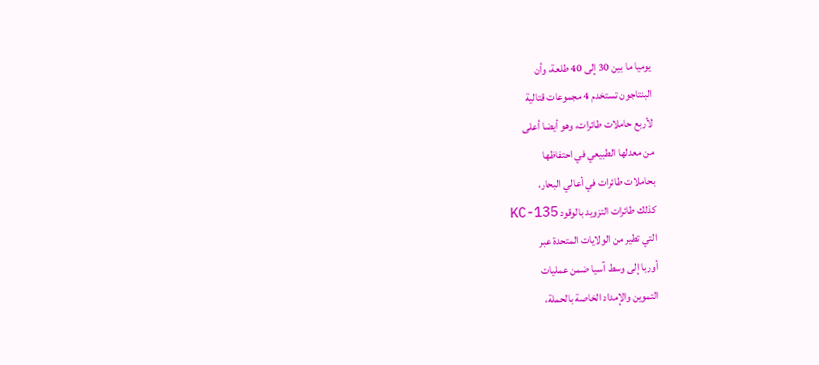يوميا ما بين 30 إلى 40 طلعة، وأن
البنتاجون تستخدم 4 مجموعات قتالية
لأربع حاملات طائرات، وهو أيضا أعلى
من معدلها الطبيعي في احتفاظها
بحاملات طائرات في أعالي البحار،
كذلك طائرات التزويد بالوقود KC-135
التي تطير من الولايات المتحدة عبر
أوربا إلى وسط آسيا ضمن عمليات
التموين والإمداد الخاصة بالحملة،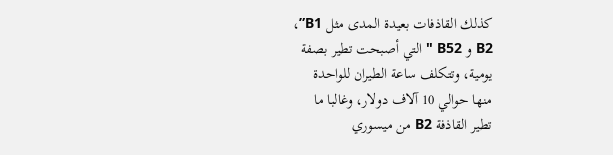كذلك القاذفات بعيدة المدى مثل B1”،
B2 و B52 " التي أصبحت تطير بصفة
يومية، وتتكلف ساعة الطيران للواحدة
منها حوالي 10 آلاف دولار، وغالبا ما
تطير القاذفة B2 من ميسوري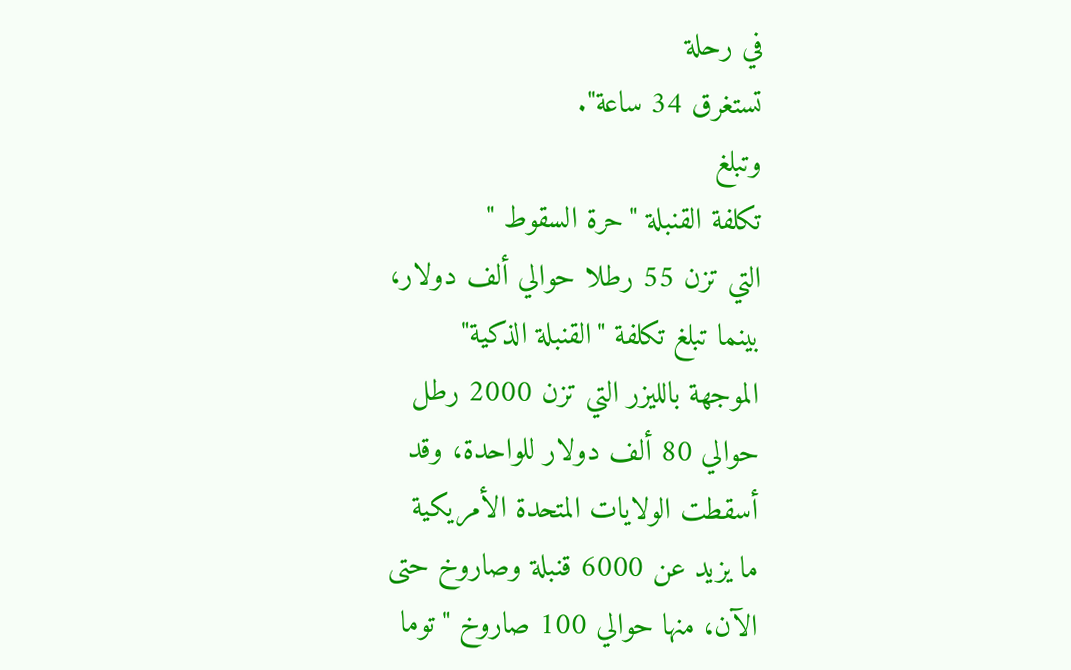في رحلة
تستغرق 34 ساعة".
وتبلغ
تكلفة القنبلة "حرة السقوط "
التي تزن 55 رطلا حوالي ألف دولار،
بينما تبلغ تكلفة "القنبلة الذكية"
الموجهة بالليزر التي تزن 2000 رطل
حوالي 80 ألف دولار للواحدة، وقد
أسقطت الولايات المتحدة الأمريكية
ما يزيد عن 6000 قنبلة وصاروخ حتى
الآن، منها حوالي 100 صاروخ "توما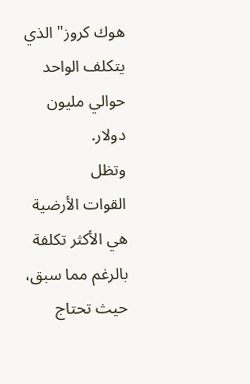هوك كروز" الذي يتكلف الواحد
حوالي مليون دولار.
وتظل
القوات الأرضية هي الأكثر تكلفة
بالرغم مما سبق، حيث تحتاج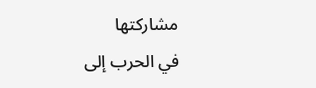مشاركتها
في الحرب إلى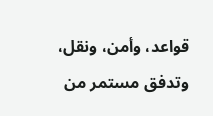قواعد، وأمن، ونقل،
وتدفق مستمر من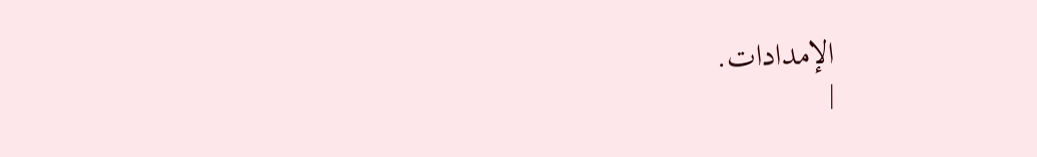الإمدادات.
|